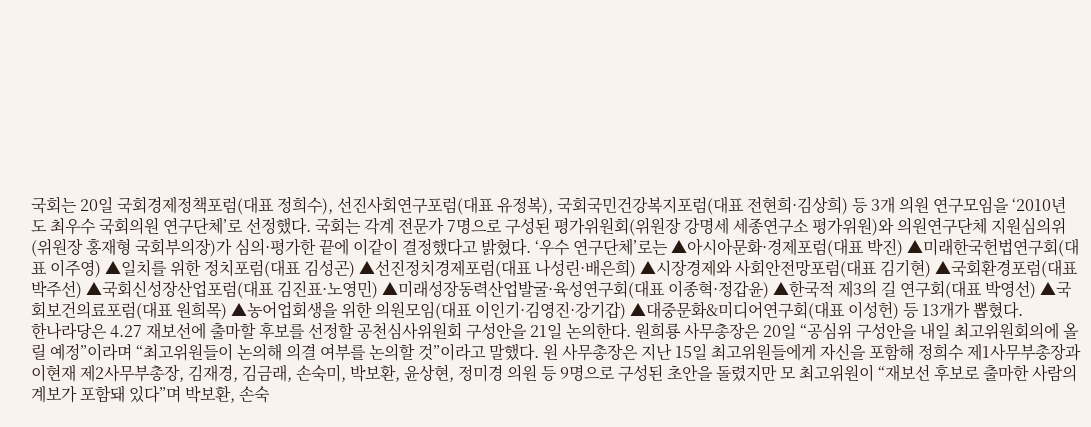국회는 20일 국회경제정책포럼(대표 정희수), 선진사회연구포럼(대표 유정복), 국회국민건강복지포럼(대표 전현희·김상희) 등 3개 의원 연구모임을 ‘2010년도 최우수 국회의원 연구단체’로 선정했다. 국회는 각계 전문가 7명으로 구성된 평가위원회(위원장 강명세 세종연구소 평가위원)와 의원연구단체 지원심의위(위원장 홍재형 국회부의장)가 심의·평가한 끝에 이같이 결정했다고 밝혔다. ‘우수 연구단체’로는 ▲아시아문화·경제포럼(대표 박진) ▲미래한국헌법연구회(대표 이주영) ▲일치를 위한 정치포럼(대표 김성곤) ▲선진정치경제포럼(대표 나성린·배은희) ▲시장경제와 사회안전망포럼(대표 김기현) ▲국회환경포럼(대표 박주선) ▲국회신성장산업포럼(대표 김진표·노영민) ▲미래성장동력산업발굴·육성연구회(대표 이종혁·정갑윤) ▲한국적 제3의 길 연구회(대표 박영선) ▲국회보건의료포럼(대표 원희목) ▲농어업회생을 위한 의원모임(대표 이인기·김영진·강기갑) ▲대중문화&미디어연구회(대표 이성헌) 등 13개가 뽑혔다.
한나라당은 4.27 재보선에 출마할 후보를 선정할 공천심사위원회 구성안을 21일 논의한다. 원희룡 사무총장은 20일 “공심위 구성안을 내일 최고위원회의에 올릴 예정”이라며 “최고위원들이 논의해 의결 여부를 논의할 것”이라고 말했다. 원 사무총장은 지난 15일 최고위원들에게 자신을 포함해 정희수 제1사무부총장과 이현재 제2사무부총장, 김재경, 김금래, 손숙미, 박보환, 윤상현, 정미경 의원 등 9명으로 구성된 초안을 돌렸지만 모 최고위원이 “재보선 후보로 출마한 사람의 계보가 포함돼 있다”며 박보환, 손숙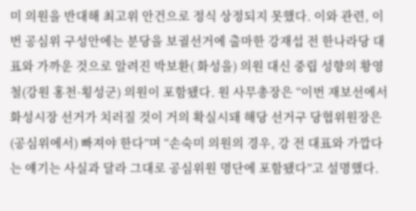미 의원을 반대해 최고위 안건으로 정식 상정되지 못했다. 이와 관련, 이번 공심위 구성안에는 분당을 보궐선거에 출마한 강재섭 전 한나라당 대표와 가까운 것으로 알려진 박보환( 화성을) 의원 대신 중립 성향의 황영철(강원 홍천·횡성군) 의원이 포함됐다. 원 사무총장은 “이번 재보선에서 화성시장 선거가 치러질 것이 거의 확실시돼 해당 선거구 당협위원장은 (공심위에서) 빠져야 한다”며 “손숙미 의원의 경우, 강 전 대표와 가깝다는 얘기는 사실과 달라 그대로 공심위원 명단에 포함됐다”고 설명했다.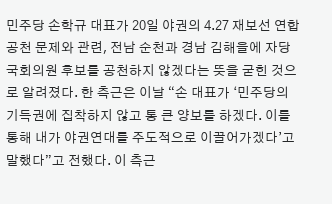민주당 손학규 대표가 20일 야권의 4.27 재보선 연합공천 문제와 관련, 전남 순천과 경남 김해을에 자당 국회의원 후보를 공천하지 않겠다는 뜻을 굳힌 것으로 알려졌다. 한 측근은 이날 “손 대표가 ‘민주당의 기득권에 집착하지 않고 통 큰 양보를 하겠다. 이를 통해 내가 야권연대를 주도적으로 이끌어가겠다’고 말했다”고 전했다. 이 측근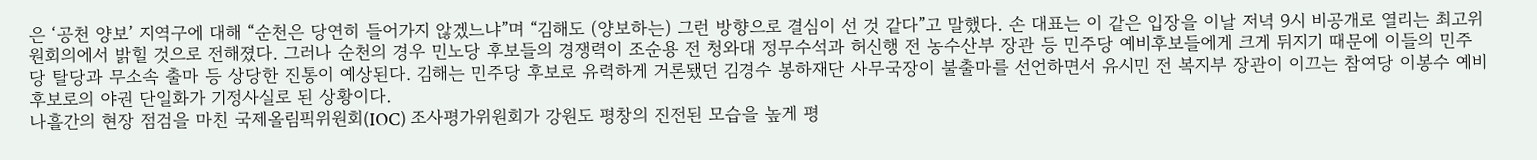은 ‘공천 양보’ 지역구에 대해 “순천은 당연히 들어가지 않겠느냐”며 “김해도 (양보하는) 그런 방향으로 결심이 선 것 같다”고 말했다. 손 대표는 이 같은 입장을 이날 저녁 9시 비공개로 열리는 최고위원회의에서 밝힐 것으로 전해졌다. 그러나 순천의 경우 민노당 후보들의 경쟁력이 조순용 전 청와대 정무수석과 허신행 전 농수산부 장관 등 민주당 예비후보들에게 크게 뒤지기 때문에 이들의 민주당 탈당과 무소속 출마 등 상당한 진통이 예상된다. 김해는 민주당 후보로 유력하게 거론됐던 김경수 봉하재단 사무국장이 불출마를 선언하면서 유시민 전 복지부 장관이 이끄는 참여당 이봉수 예비후보로의 야권 단일화가 기정사실로 된 상황이다.
나흘간의 현장 점검을 마친 국제올림픽위원회(IOC) 조사평가위원회가 강원도 평창의 진전된 모습을 높게 평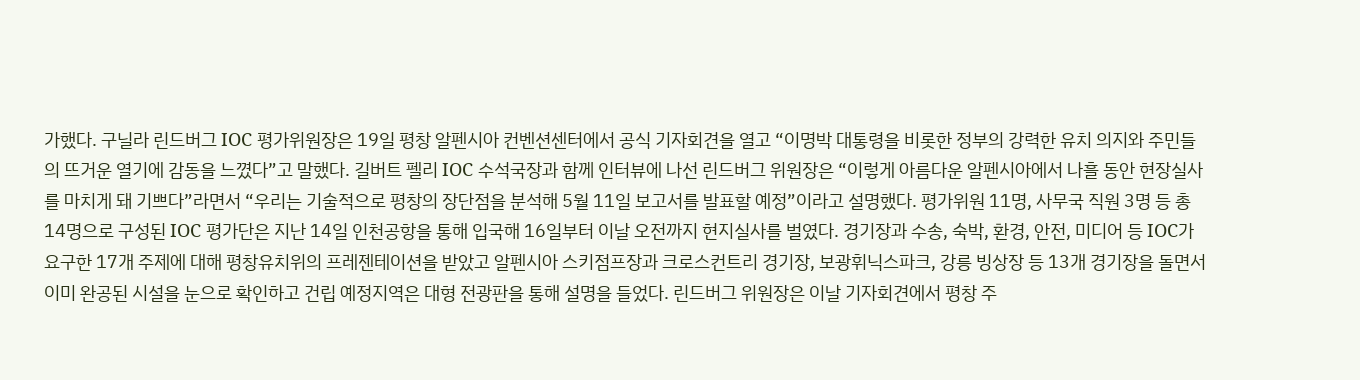가했다. 구닐라 린드버그 IOC 평가위원장은 19일 평창 알펜시아 컨벤션센터에서 공식 기자회견을 열고 “이명박 대통령을 비롯한 정부의 강력한 유치 의지와 주민들의 뜨거운 열기에 감동을 느꼈다”고 말했다. 길버트 펠리 IOC 수석국장과 함께 인터뷰에 나선 린드버그 위원장은 “이렇게 아름다운 알펜시아에서 나흘 동안 현장실사를 마치게 돼 기쁘다”라면서 “우리는 기술적으로 평창의 장단점을 분석해 5월 11일 보고서를 발표할 예정”이라고 설명했다. 평가위원 11명, 사무국 직원 3명 등 총 14명으로 구성된 IOC 평가단은 지난 14일 인천공항을 통해 입국해 16일부터 이날 오전까지 현지실사를 벌였다. 경기장과 수송, 숙박, 환경, 안전, 미디어 등 IOC가 요구한 17개 주제에 대해 평창유치위의 프레젠테이션을 받았고 알펜시아 스키점프장과 크로스컨트리 경기장, 보광휘닉스파크, 강릉 빙상장 등 13개 경기장을 돌면서 이미 완공된 시설을 눈으로 확인하고 건립 예정지역은 대형 전광판을 통해 설명을 들었다. 린드버그 위원장은 이날 기자회견에서 평창 주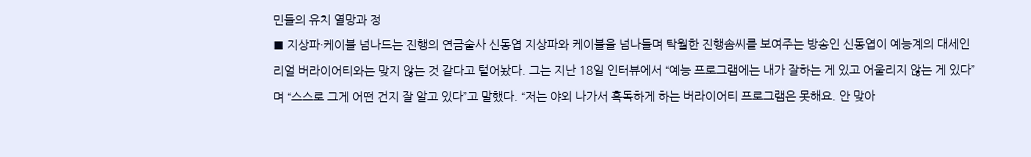민들의 유치 열망과 정
■ 지상파·케이블 넘나드는 진행의 연금술사 신동엽 지상파와 케이블을 넘나들며 탁월한 진행솜씨를 보여주는 방송인 신동엽이 예능계의 대세인 리얼 버라이어티와는 맞지 않는 것 같다고 털어놨다. 그는 지난 18일 인터뷰에서 “예능 프로그램에는 내가 잘하는 게 있고 어울리지 않는 게 있다”며 “스스로 그게 어떤 건지 잘 알고 있다”고 말했다. “저는 야외 나가서 혹독하게 하는 버라이어티 프로그램은 못해요. 안 맞아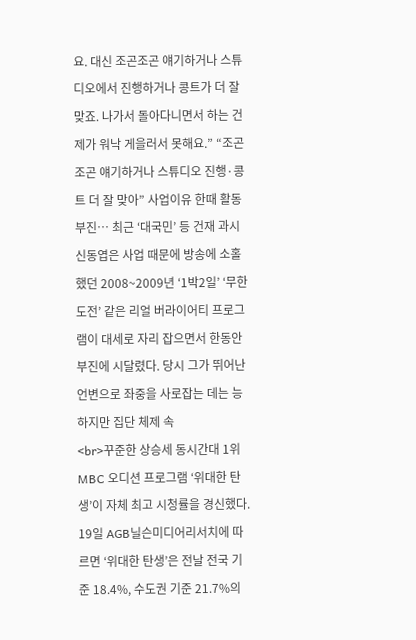요. 대신 조곤조곤 얘기하거나 스튜디오에서 진행하거나 콩트가 더 잘 맞죠. 나가서 돌아다니면서 하는 건 제가 워낙 게을러서 못해요.” “조곤조곤 얘기하거나 스튜디오 진행·콩트 더 잘 맞아” 사업이유 한때 활동 부진… 최근 ‘대국민’ 등 건재 과시 신동엽은 사업 때문에 방송에 소홀했던 2008~2009년 ‘1박2일’ ‘무한도전’ 같은 리얼 버라이어티 프로그램이 대세로 자리 잡으면서 한동안 부진에 시달렸다. 당시 그가 뛰어난 언변으로 좌중을 사로잡는 데는 능하지만 집단 체제 속
<br>꾸준한 상승세 동시간대 1위 MBC 오디션 프로그램 ‘위대한 탄생’이 자체 최고 시청률을 경신했다. 19일 AGB닐슨미디어리서치에 따르면 ‘위대한 탄생’은 전날 전국 기준 18.4%, 수도권 기준 21.7%의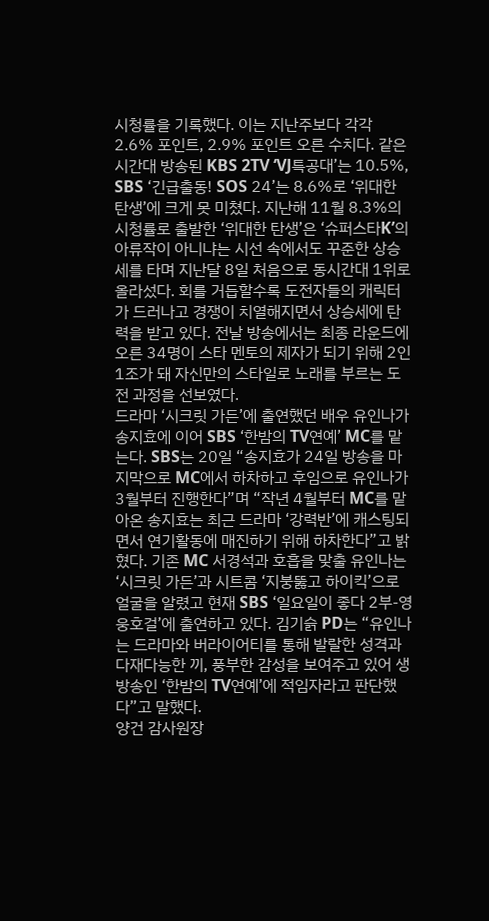시청률을 기록했다. 이는 지난주보다 각각 2.6% 포인트, 2.9% 포인트 오른 수치다. 같은 시간대 방송된 KBS 2TV ‘VJ특공대’는 10.5%, SBS ‘긴급출동! SOS 24’는 8.6%로 ‘위대한 탄생’에 크게 못 미쳤다. 지난해 11월 8.3%의 시청률로 출발한 ‘위대한 탄생’은 ‘슈퍼스타K’의 아류작이 아니냐는 시선 속에서도 꾸준한 상승세를 타며 지난달 8일 처음으로 동시간대 1위로 올라섰다. 회를 거듭할수록 도전자들의 캐릭터가 드러나고 경쟁이 치열해지면서 상승세에 탄력을 받고 있다. 전날 방송에서는 최종 라운드에 오른 34명이 스타 멘토의 제자가 되기 위해 2인 1조가 돼 자신만의 스타일로 노래를 부르는 도전 과정을 선보였다.
드라마 ‘시크릿 가든’에 출연했던 배우 유인나가 송지효에 이어 SBS ‘한밤의 TV연예’ MC를 맡는다. SBS는 20일 “송지효가 24일 방송을 마지막으로 MC에서 하차하고 후임으로 유인나가 3월부터 진행한다”며 “작년 4월부터 MC를 맡아온 송지효는 최근 드라마 ‘강력반’에 캐스팅되면서 연기활동에 매진하기 위해 하차한다”고 밝혔다. 기존 MC 서경석과 호흡을 맞출 유인나는 ‘시크릿 가든’과 시트콤 ‘지붕뚫고 하이킥’으로 얼굴을 알렸고 현재 SBS ‘일요일이 좋다 2부-영웅호걸’에 출연하고 있다. 김기슭 PD는 “유인나는 드라마와 버라이어티를 통해 발랄한 성격과 다재다능한 끼, 풍부한 감성을 보여주고 있어 생방송인 ‘한밤의 TV연예’에 적임자라고 판단했다”고 말했다.
양건 감사원장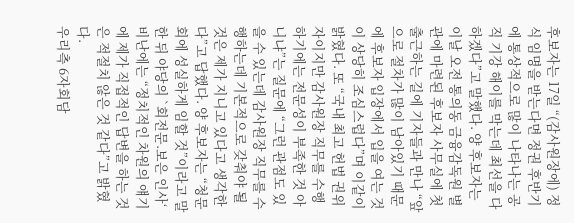후보자는 17일 “(감사원장에) 정식 임명을 받는다면 정권 후반기에 통상적으로 많이 나타나는 공직 기강 해이를 막는데 최선을 다하겠다”고 말했다. 양 후보자는 이날 오전 통의동 금융감독원 별관에 마련된 후보자 사무실에 첫 출근하는 길에 기자들과 만나 “앞으로 절차가 많이 남아있기 때문에 후보자 입장에서 입을 여는 것이 상당히 조심스럽다”며 이같이 밝혔다. 또 “국내 최고 헌법 권위자이지만 감사원장 직무를 수행하기에는 전문성이 부족한 것 아니냐”는 질문에 “그런 관점도 있을 수 있는데 감사원장 직무를 수행하는데 기본적으로 갖춰야 될 것은 제가 지니고 있다고 생각한다”고 답했다. 양 후보자는 “청문회에 성실하게 임할 것”이라고 말한 뒤 야당의 `회전문.보은 인사‘ 비난에는 “정치적인 차원의 얘기에 제가 직접적인 답변을 하는 것은 적절치 않은 것 같다”고 밝혔다.
우리측 6자회담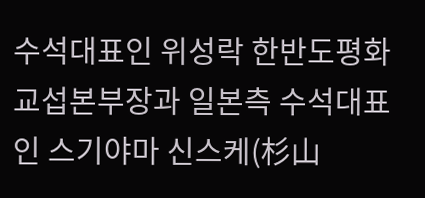수석대표인 위성락 한반도평화교섭본부장과 일본측 수석대표인 스기야마 신스케(杉山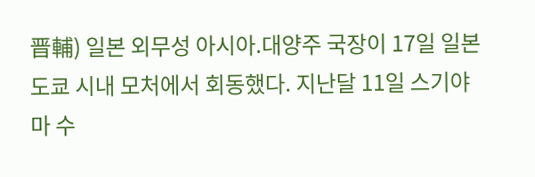晋輔) 일본 외무성 아시아.대양주 국장이 17일 일본 도쿄 시내 모처에서 회동했다. 지난달 11일 스기야마 수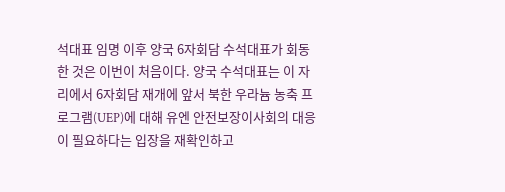석대표 임명 이후 양국 6자회담 수석대표가 회동한 것은 이번이 처음이다. 양국 수석대표는 이 자리에서 6자회담 재개에 앞서 북한 우라늄 농축 프로그램(UEP)에 대해 유엔 안전보장이사회의 대응이 필요하다는 입장을 재확인하고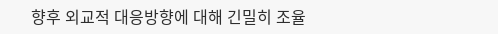향후 외교적 대응방향에 대해 긴밀히 조율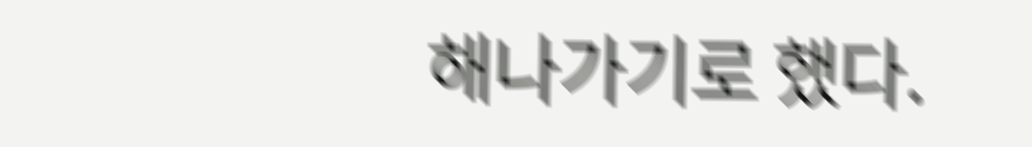해나가기로 했다.